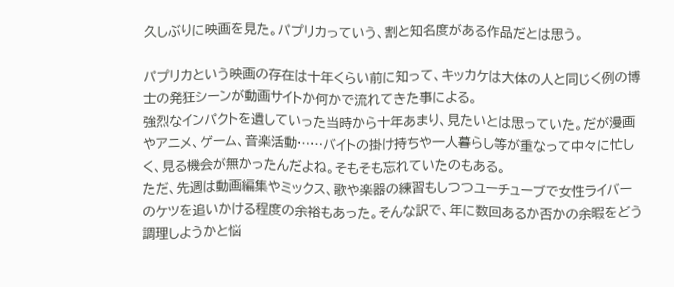久しぶりに映画を見た。パプリカっていう、割と知名度がある作品だとは思う。

パプリカという映画の存在は十年くらい前に知って、キッカケは大体の人と同じく例の博
士の発狂シーンが動画サイトか何かで流れてきた事による。
強烈なインパクトを遺していった当時から十年あまり、見たいとは思っていた。だが漫画
やアニメ、ゲーム、音楽活動……バイトの掛け持ちや一人暮らし等が重なって中々に忙し
く、見る機会が無かったんだよね。そもそも忘れていたのもある。
ただ、先週は動画編集やミックス、歌や楽器の練習もしつつユーチューブで女性ライバー
のケツを追いかける程度の余裕もあった。そんな訳で、年に数回あるか否かの余暇をどう
調理しようかと悩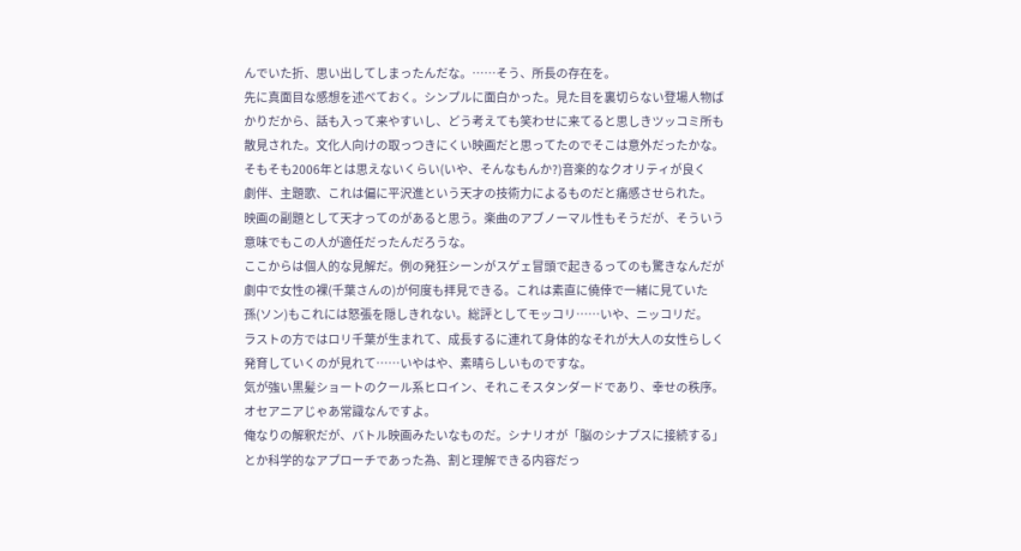んでいた折、思い出してしまったんだな。……そう、所長の存在を。
先に真面目な感想を述べておく。シンプルに面白かった。見た目を裏切らない登場人物ば
かりだから、話も入って来やすいし、どう考えても笑わせに来てると思しきツッコミ所も
散見された。文化人向けの取っつきにくい映画だと思ってたのでそこは意外だったかな。
そもそも2006年とは思えないくらい(いや、そんなもんか?)音楽的なクオリティが良く
劇伴、主題歌、これは偏に平沢進という天才の技術力によるものだと痛感させられた。
映画の副題として天才ってのがあると思う。楽曲のアブノーマル性もそうだが、そういう
意味でもこの人が適任だったんだろうな。
ここからは個人的な見解だ。例の発狂シーンがスゲェ冒頭で起きるってのも驚きなんだが
劇中で女性の裸(千葉さんの)が何度も拝見できる。これは素直に僥倖で一緒に見ていた
孫(ソン)もこれには怒張を隠しきれない。総評としてモッコリ……いや、ニッコリだ。
ラストの方ではロリ千葉が生まれて、成長するに連れて身体的なそれが大人の女性らしく
発育していくのが見れて……いやはや、素晴らしいものですな。
気が強い黒髪ショートのクール系ヒロイン、それこそスタンダードであり、幸せの秩序。
オセアニアじゃあ常識なんですよ。
俺なりの解釈だが、バトル映画みたいなものだ。シナリオが「脳のシナプスに接続する」
とか科学的なアプローチであった為、割と理解できる内容だっ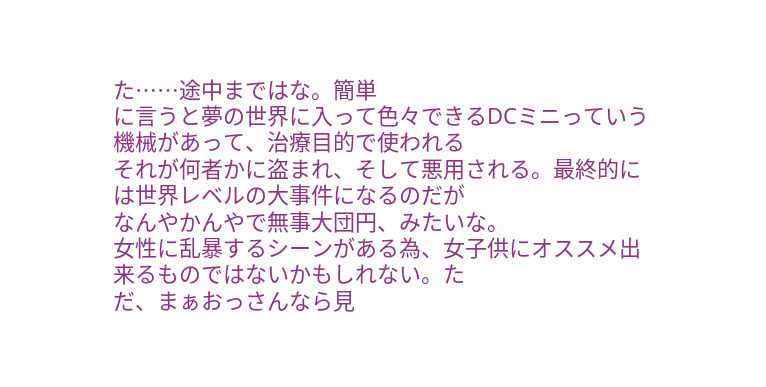た……途中まではな。簡単
に言うと夢の世界に入って色々できるDCミニっていう機械があって、治療目的で使われる
それが何者かに盗まれ、そして悪用される。最終的には世界レベルの大事件になるのだが
なんやかんやで無事大団円、みたいな。
女性に乱暴するシーンがある為、女子供にオススメ出来るものではないかもしれない。た
だ、まぁおっさんなら見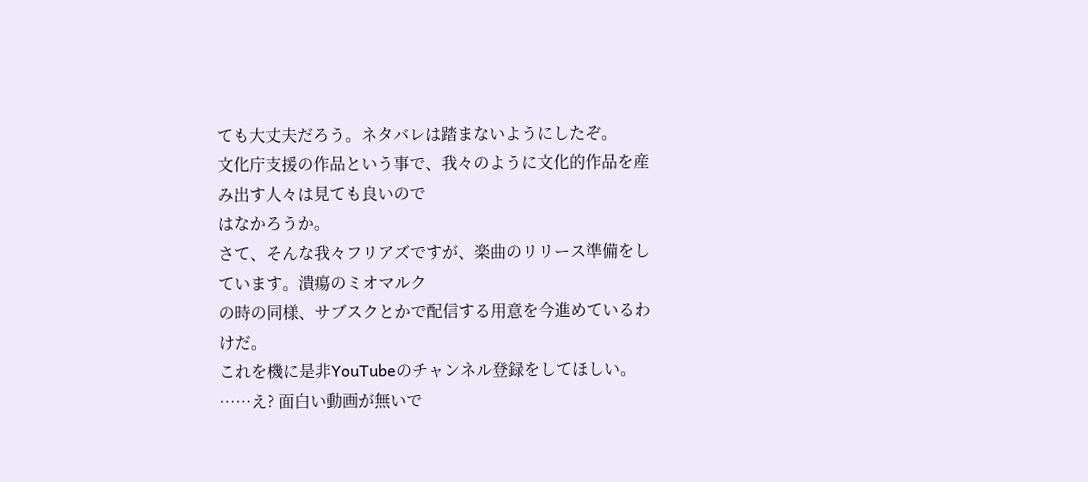ても大丈夫だろう。ネタバレは踏まないようにしたぞ。
文化庁支援の作品という事で、我々のように文化的作品を産み出す人々は見ても良いので
はなかろうか。
さて、そんな我々フリアズですが、楽曲のリリース準備をしています。潰瘍のミオマルク
の時の同様、サブスクとかで配信する用意を今進めているわけだ。
これを機に是非YouTubeのチャンネル登録をしてほしい。
……え? 面白い動画が無いで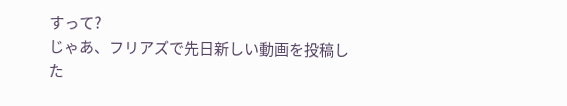すって?
じゃあ、フリアズで先日新しい動画を投稿した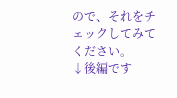ので、それをチェックしてみてください。
↓後編です